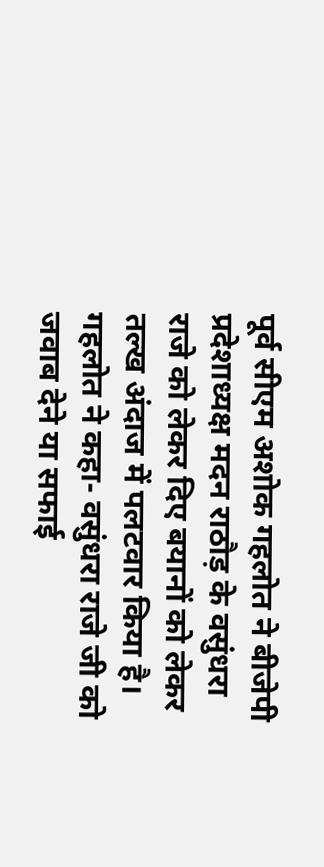पूर्व सीएम अशोक गहलोत ने बीजेपी प्रदेशाध्यक्ष मदन राठौड़ के वसुंधरा राजे को लेकर दिए बयानों को लेकर तल्ख अंदाज में पलटवार किया है। गहलोत ने कहा- वसुंधरा राजे जी को जवाब देने या सफाई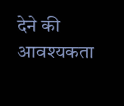देने की आवश्यकता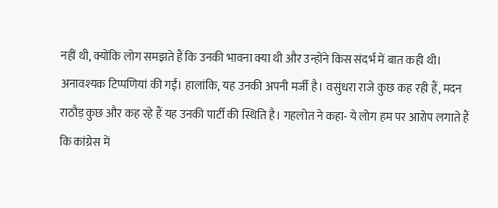नहीं थी, क्योंकि लोग समझते हैं कि उनकी भावना क्या थी और उन्होंने किस संदर्भ में बात कही थी। अनावश्यक टिप्पणियां की गईं। हालांकि, यह उनकी अपनी मर्जी है। वसुंधरा राजे कुछ कह रही हैं, मदन राठौड़ कुछ और कह रहे हैं यह उनकी पार्टी की स्थिति है। गहलोत ने कहा- ये लोग हम पर आरोप लगाते हैं कि कांग्रेस में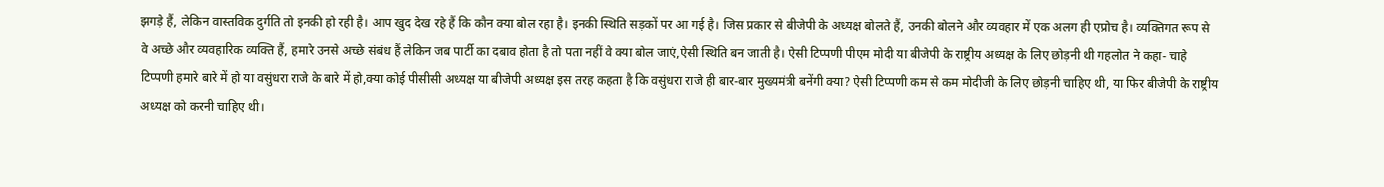झगड़े हैं, लेकिन वास्तविक दुर्गति तो इनकी हो रही है। आप खुद देख रहे हैं कि कौन क्या बोल रहा है। इनकी स्थिति सड़कों पर आ गई है। जिस प्रकार से बीजेपी के अध्यक्ष बोलते हैं, उनकी बोलने और व्यवहार में एक अलग ही एप्रोच है। व्यक्तिगत रूप से वे अच्छे और व्यवहारिक व्यक्ति हैं, हमारे उनसे अच्छे संबंध हैं लेकिन जब पार्टी का दबाव होता है तो पता नहीं वे क्या बोल जाएं,ऐसी स्थिति बन जाती है। ऐसी टिप्पणी पीएम मोदी या बीजेपी के राष्ट्रीय अध्यक्ष के लिए छोड़नी थी गहलोत ने कहा- चाहे टिप्पणी हमारे बारे में हो या वसुंधरा राजे के बारे में हो,क्या कोई पीसीसी अध्यक्ष या बीजेपी अध्यक्ष इस तरह कहता है कि वसुंधरा राजे ही बार-बार मुख्यमंत्री बनेंगी क्या? ऐसी टिप्पणी कम से कम मोदीजी के लिए छोड़नी चाहिए थी, या फिर बीजेपी के राष्ट्रीय अध्यक्ष को करनी चाहिए थी।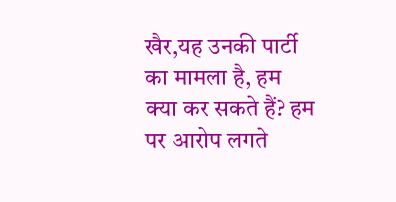खैर,यह उनकी पार्टी का मामला है, हम क्या कर सकते हैं? हम पर आरोप लगते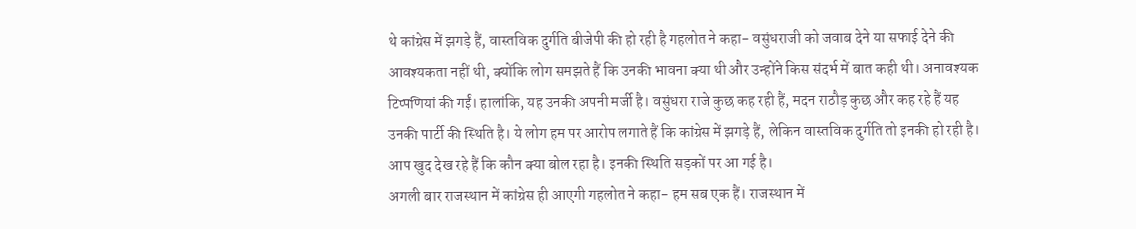थे कांग्रेस में झगड़े हैं, वास्तविक दुर्गति बीजेपी की हो रही है गहलोत ने कहा- वसुंधराजी को जवाब देने या सफाई देने की आवश्यकता नहीं थी, क्योंकि लोग समझते हैं कि उनकी भावना क्या थी और उन्होंने किस संदर्भ में बात कही थी। अनावश्यक टिप्पणियां की गईं। हालांकि, यह उनकी अपनी मर्जी है। वसुंधरा राजे कुछ कह रही हैं, मदन राठौड़ कुछ और कह रहे हैं यह उनकी पार्टी की स्थिति है। ये लोग हम पर आरोप लगाते हैं कि कांग्रेस में झगड़े हैं, लेकिन वास्तविक दुर्गति तो इनकी हो रही है। आप खुद देख रहे हैं कि कौन क्या बोल रहा है। इनकी स्थिति सड़कों पर आ गई है।
अगली बार राजस्थान में कांग्रेस ही आएगी गहलोत ने कहा- हम सब एक हैं। राजस्थान में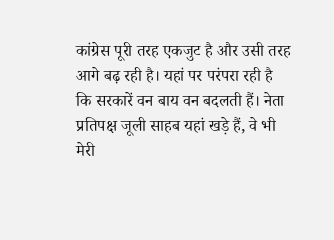कांग्रेस पूरी तरह एकजुट है और उसी तरह आगे बढ़ रही है। यहां पर परंपरा रही है कि सरकारें वन बाय वन बदलती हैं। नेता प्रतिपक्ष जूली साहब यहां खड़े हैं, वे भी मेरी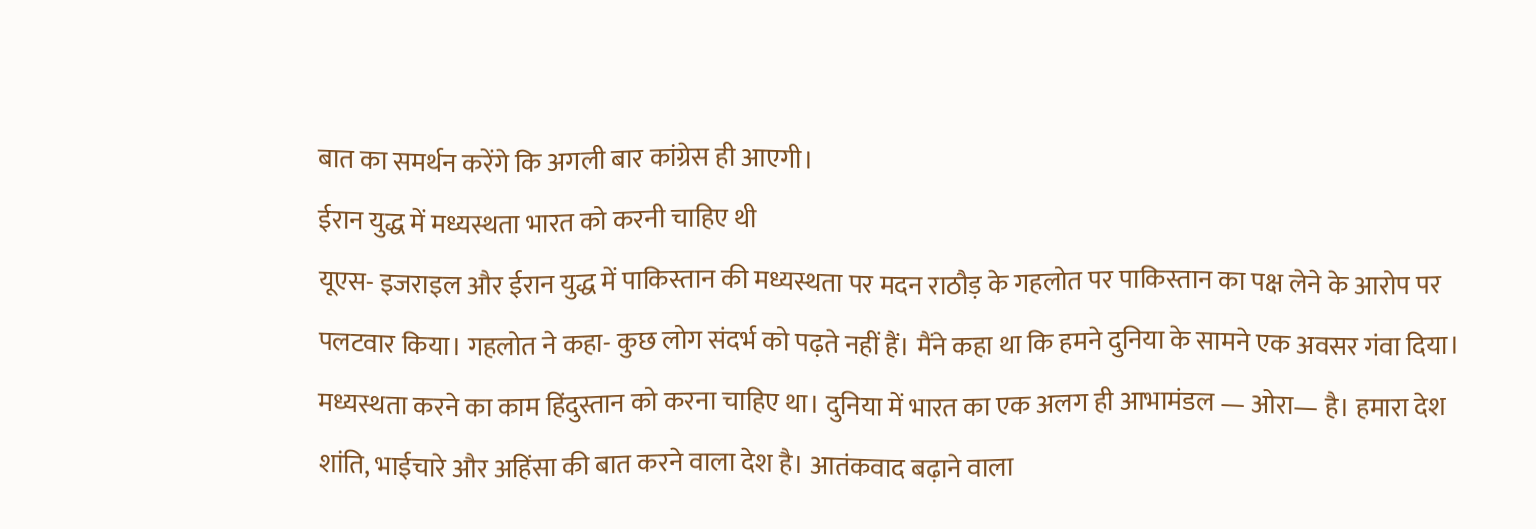बात का समर्थन करेंगे कि अगली बार कांग्रेस ही आएगी।
ईरान युद्ध में मध्यस्थता भारत को करनी चाहिए थी
यूएस- इजराइल और ईरान युद्ध में पाकिस्तान की मध्यस्थता पर मदन राठौड़ के गहलोत पर पाकिस्तान का पक्ष लेने के आरोप पर पलटवार किया। गहलोत ने कहा- कुछ लोग संदर्भ को पढ़ते नहीं हैं। मैंने कहा था कि हमने दुनिया के सामने एक अवसर गंवा दिया। मध्यस्थता करने का काम हिंदुस्तान को करना चाहिए था। दुनिया में भारत का एक अलग ही आभामंडल — ओरा— है। हमारा देश शांति, भाईचारे और अहिंसा की बात करने वाला देश है। आतंकवाद बढ़ाने वाला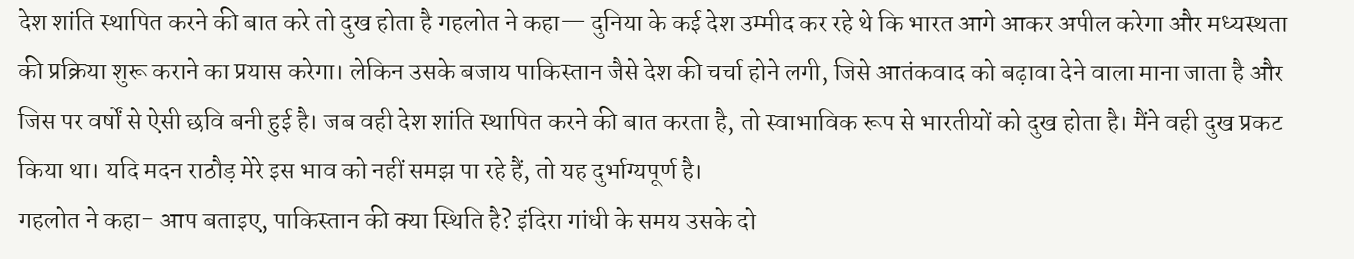देश शांति स्थापित करने की बात करे तो दुख होता है गहलोत ने कहा— दुनिया के कई देश उम्मीद कर रहे थे कि भारत आगे आकर अपील करेगा और मध्यस्थता की प्रक्रिया शुरू कराने का प्रयास करेगा। लेकिन उसके बजाय पाकिस्तान जैसे देश की चर्चा होने लगी, जिसे आतंकवाद को बढ़ावा देने वाला माना जाता है और जिस पर वर्षों से ऐसी छवि बनी हुई है। जब वही देश शांति स्थापित करने की बात करता है, तो स्वाभाविक रूप से भारतीयों को दुख होता है। मैंने वही दुख प्रकट किया था। यदि मदन राठौड़ मेरे इस भाव को नहीं समझ पा रहे हैं, तो यह दुर्भाग्यपूर्ण है।
गहलोत ने कहा- आप बताइए, पाकिस्तान की क्या स्थिति है? इंदिरा गांधी के समय उसके दो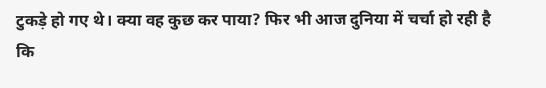टुकड़े हो गए थे। क्या वह कुछ कर पाया? फिर भी आज दुनिया में चर्चा हो रही है कि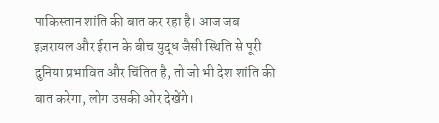पाकिस्तान शांति की बात कर रहा है। आज जब इज़रायल और ईरान के बीच युद्ध जैसी स्थिति से पूरी दुनिया प्रभावित और चिंतित है, तो जो भी देश शांति की बात करेगा, लोग उसकी ओर देखेंगे।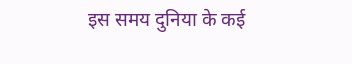इस समय दुनिया के कई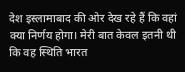देश इस्लामाबाद की ओर देख रहे हैं कि वहां क्या निर्णय होगा। मेरी बात केवल इतनी थी कि वह स्थिति भारत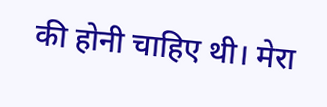की होनी चाहिए थी। मेरा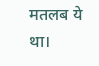मतलब ये था।